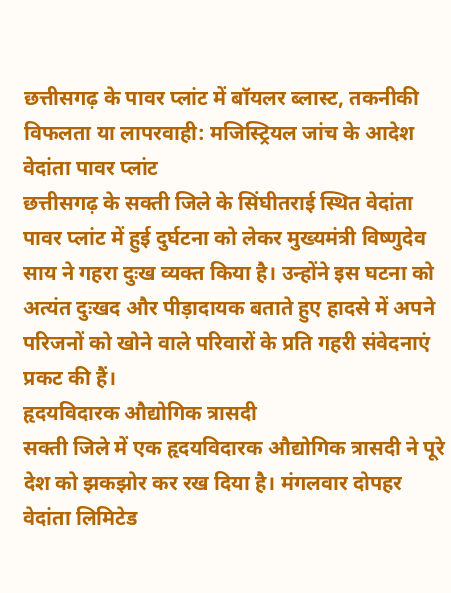छत्तीसगढ़ के पावर प्लांट में बॉयलर ब्लास्ट, तकनीकी विफलता या लापरवाही: मजिस्ट्रियल जांच के आदेश
वेदांता पावर प्लांट
छत्तीसगढ़ के सक्ती जिले के सिंघीतराई स्थित वेदांता पावर प्लांट में हुई दुर्घटना को लेकर मुख्यमंत्री विष्णुदेव साय ने गहरा दुःख व्यक्त किया है। उन्होंने इस घटना को अत्यंत दुःखद और पीड़ादायक बताते हुए हादसे में अपने परिजनों को खोने वाले परिवारों के प्रति गहरी संवेदनाएं प्रकट की हैं।
हृदयविदारक औद्योगिक त्रासदी
सक्ती जिले में एक हृदयविदारक औद्योगिक त्रासदी ने पूरे देश को झकझोर कर रख दिया है। मंगलवार दोपहर वेदांता लिमिटेड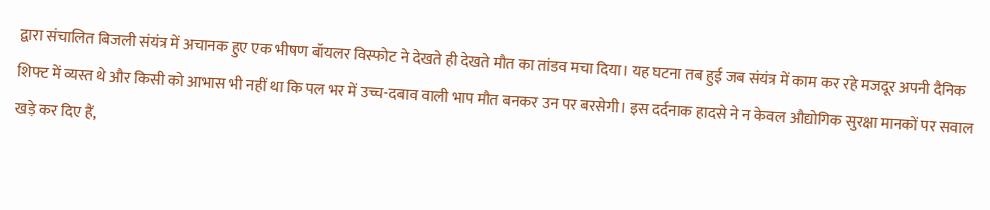द्वारा संचालित बिजली संयंत्र में अचानक हुए एक भीषण बॉयलर विस्फोट ने देखते ही देखते मौत का तांडव मचा दिया। यह घटना तब हुई जब संयंत्र में काम कर रहे मजदूर अपनी दैनिक शिफ्ट में व्यस्त थे और किसी को आभास भी नहीं था कि पल भर में उच्च-दबाव वाली भाप मौत बनकर उन पर बरसेगी। इस दर्दनाक हादसे ने न केवल औद्योगिक सुरक्षा मानकों पर सवाल खड़े कर दिए हैं,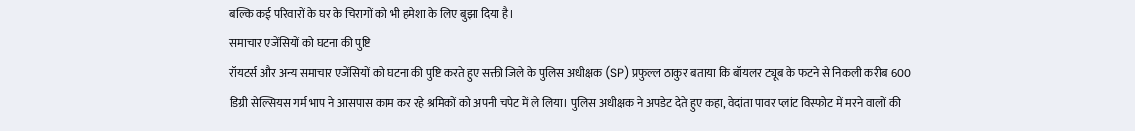बल्कि कई परिवारों के घर के चिरागों को भी हमेशा के लिए बुझा दिया है।
समाचार एजेंसियों को घटना की पुष्टि
रॉयटर्स और अन्य समाचार एजेंसियों को घटना की पुष्टि करते हुए सक्ती जिले के पुलिस अधीक्षक (SP) प्रफुल्ल ठाकुर बताया कि बॉयलर ट्यूब के फटने से निकली करीब 600 डिग्री सेल्सियस गर्म भाप ने आसपास काम कर रहे श्रमिकों को अपनी चपेट में ले लिया। पुलिस अधीक्षक ने अपडेट देते हुए कहा, वेदांता पावर प्लांट विस्फोट में मरने वालों की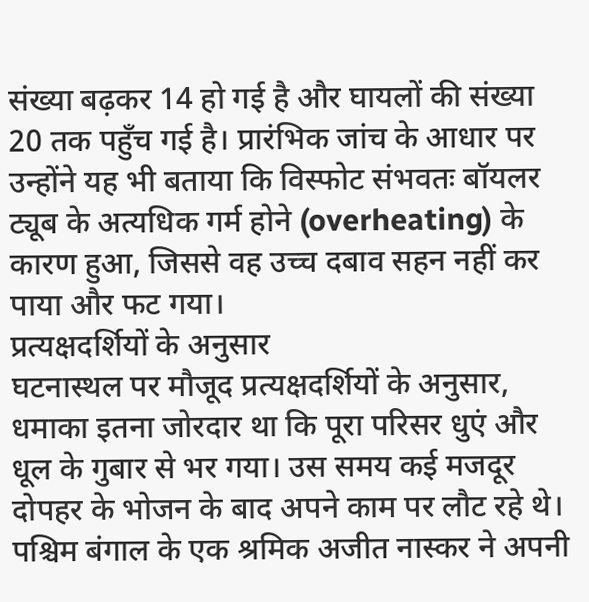संख्या बढ़कर 14 हो गई है और घायलों की संख्या 20 तक पहुँच गई है। प्रारंभिक जांच के आधार पर उन्होंने यह भी बताया कि विस्फोट संभवतः बॉयलर ट्यूब के अत्यधिक गर्म होने (overheating) के कारण हुआ, जिससे वह उच्च दबाव सहन नहीं कर पाया और फट गया।
प्रत्यक्षदर्शियों के अनुसार
घटनास्थल पर मौजूद प्रत्यक्षदर्शियों के अनुसार, धमाका इतना जोरदार था कि पूरा परिसर धुएं और धूल के गुबार से भर गया। उस समय कई मजदूर दोपहर के भोजन के बाद अपने काम पर लौट रहे थे। पश्चिम बंगाल के एक श्रमिक अजीत नास्कर ने अपनी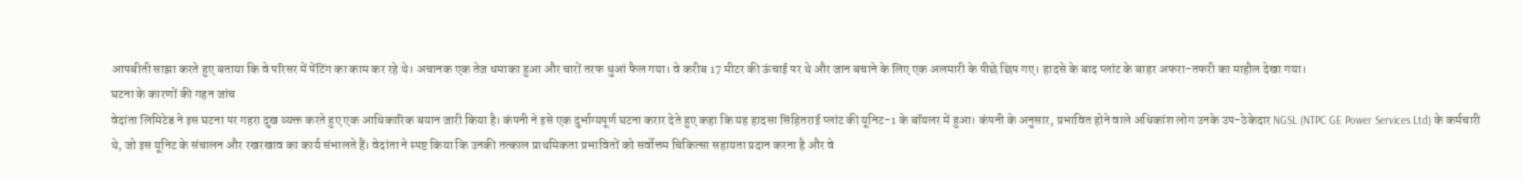आपबीती साझा करते हुए बताया कि वे परिसर में पेंटिंग का काम कर रहे थे। अचानक एक तेज धमाका हुआ और चारों तरफ धुआं फैल गया। वे करीब 17 मीटर की ऊंचाई पर थे और जान बचाने के लिए एक अलमारी के पीछे छिप गए। हादसे के बाद प्लांट के बाहर अफरा-तफरी का माहौल देखा गया।
घटना के कारणों की गहन जांच
वेदांता लिमिटेड ने इस घटना पर गहरा दुख व्यक्त करते हुए एक आधिकारिक बयान जारी किया है। कंपनी ने इसे एक दुर्भाग्यपूर्ण घटना करार देते हुए कहा कि यह हादसा सिंहितराई प्लांट की यूनिट-1 के बॉयलर में हुआ। कंपनी के अनुसार, प्रभावित होने वाले अधिकांश लोग उनके उप-ठेकेदार NGSL (NTPC GE Power Services Ltd) के कर्मचारी थे, जो इस यूनिट के संचालन और रखरखाव का कार्य संभालते हैं। वेदांता ने स्पष्ट किया कि उनकी तत्काल प्राथमिकता प्रभावितों को सर्वोत्तम चिकित्सा सहायता प्रदान करना है और वे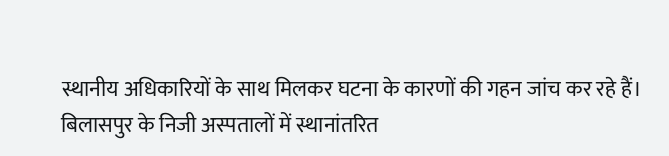स्थानीय अधिकारियों के साथ मिलकर घटना के कारणों की गहन जांच कर रहे हैं।
बिलासपुर के निजी अस्पतालों में स्थानांतरित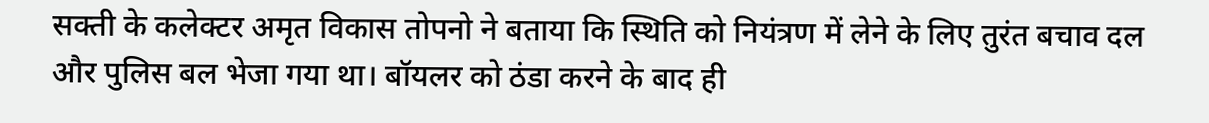सक्ती के कलेक्टर अमृत विकास तोपनो ने बताया कि स्थिति को नियंत्रण में लेने के लिए तुरंत बचाव दल और पुलिस बल भेजा गया था। बॉयलर को ठंडा करने के बाद ही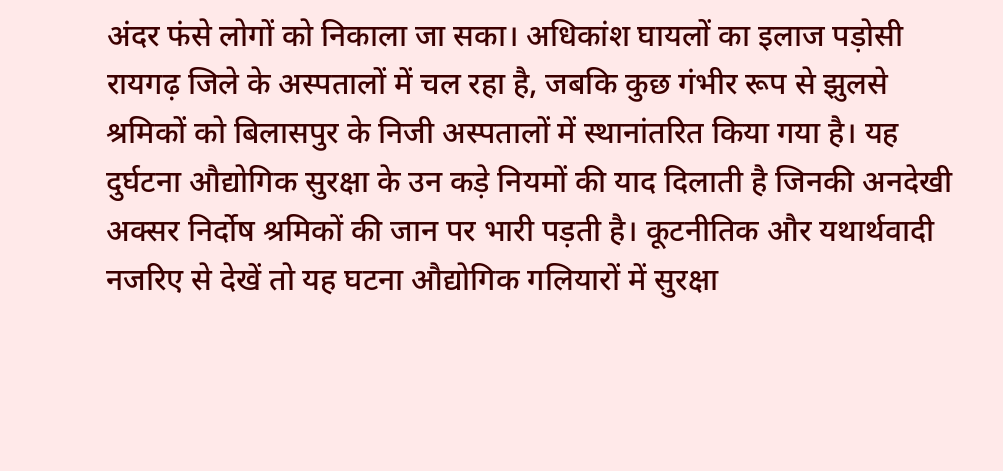अंदर फंसे लोगों को निकाला जा सका। अधिकांश घायलों का इलाज पड़ोसी रायगढ़ जिले के अस्पतालों में चल रहा है, जबकि कुछ गंभीर रूप से झुलसे श्रमिकों को बिलासपुर के निजी अस्पतालों में स्थानांतरित किया गया है। यह दुर्घटना औद्योगिक सुरक्षा के उन कड़े नियमों की याद दिलाती है जिनकी अनदेखी अक्सर निर्दोष श्रमिकों की जान पर भारी पड़ती है। कूटनीतिक और यथार्थवादी नजरिए से देखें तो यह घटना औद्योगिक गलियारों में सुरक्षा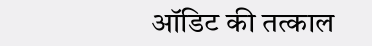ऑडिट की तत्काल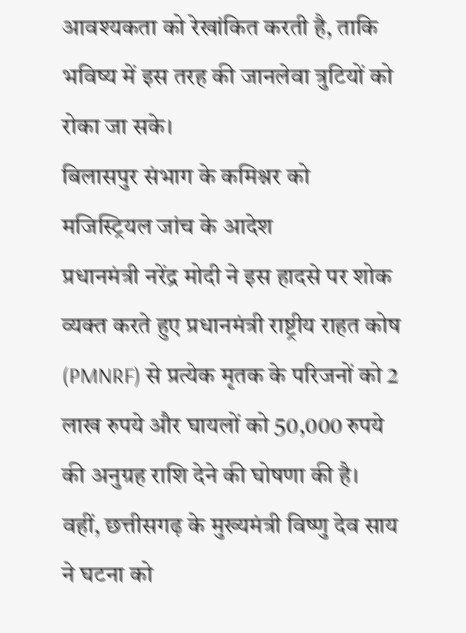आवश्यकता को रेखांकित करती है, ताकि भविष्य में इस तरह की जानलेवा त्रुटियों को रोका जा सके।
बिलासपुर संभाग के कमिश्नर को मजिस्ट्रियल जांच के आदेश
प्रधानमंत्री नरेंद्र मोदी ने इस हादसे पर शोक व्यक्त करते हुए प्रधानमंत्री राष्ट्रीय राहत कोष (PMNRF) से प्रत्येक मृतक के परिजनों को 2 लाख रुपये और घायलों को 50,000 रुपये की अनुग्रह राशि देने की घोषणा की है। वहीं, छत्तीसगढ़ के मुख्यमंत्री विष्णु देव साय ने घटना को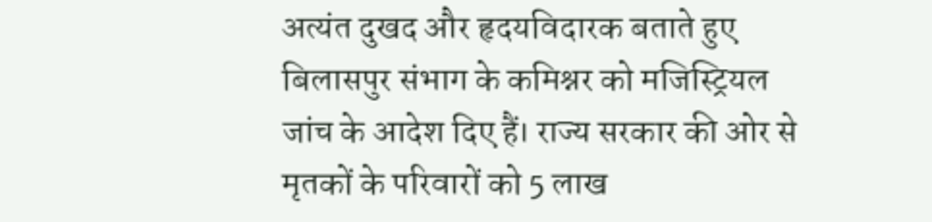अत्यंत दुखद और हृदयविदारक बताते हुए बिलासपुर संभाग के कमिश्नर को मजिस्ट्रियल जांच के आदेश दिए हैं। राज्य सरकार की ओर से मृतकों के परिवारों को 5 लाख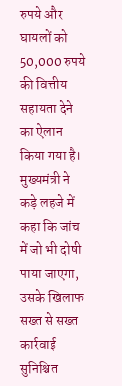रुपये और घायलों को 50,000 रुपये की वित्तीय सहायता देने का ऐलान किया गया है। मुख्यमंत्री ने कड़े लहजे में कहा कि जांच में जो भी दोषी पाया जाएगा, उसके खिलाफ सख्त से सख्त कार्रवाई सुनिश्चित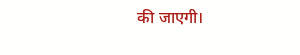की जाएगी।